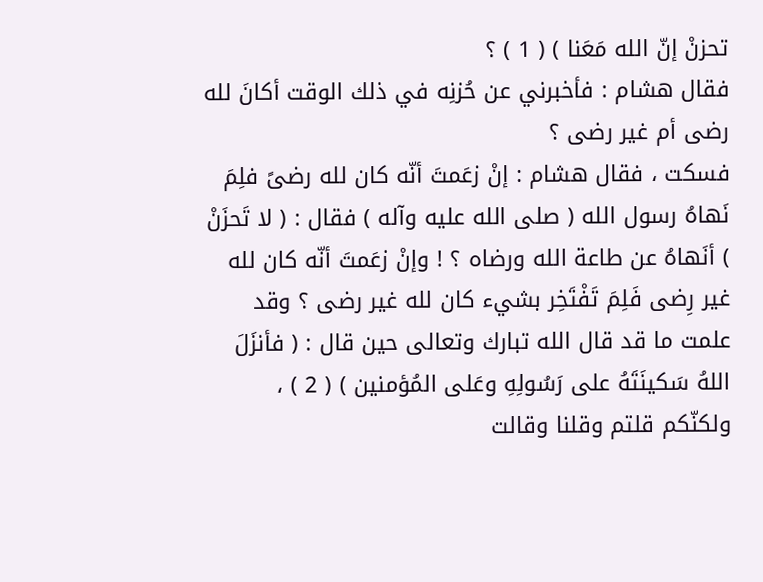تحزنْ إنّ الله مَعَنا ) ( 1 ) ؟
فقال هشام : فأخبرني عن حُزنِه في ذلك الوقت أكانَ لله رضى أم غير رضى ؟
فسكت ، فقال هشام : إنْ زعَمتَ أنّه كان لله رضىً فلِمَ نَهاهُ رسول الله ( صلى الله عليه وآله ) فقال : ( لا تَحزَنْ ) أنَهاهُ عن طاعة الله ورضاه ؟ ! وإنْ زعَمتَ أنّه كان لله غير رِضى فَلِمَ تَفْتَخِر بشيء كان لله غير رضى ؟ وقد علمت ما قد قال الله تبارك وتعالى حين قال : ( فأنزَلَ اللهُ سَكينَتَهُ على رَسُولِهِ وعَلى المُؤمنين ) ( 2 ) ، ولكنّكم قلتم وقلنا وقالت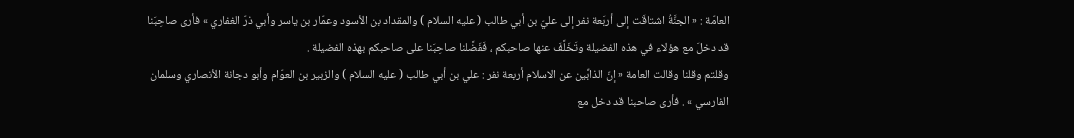العامّة : « الجنَّةُ اشتاقَت إلى أربَعة نفر إلى عليّ بن أبي طالب ( عليه السلام ) والمقداد بن الأسود وعمّار بن ياسر وأبي ذرّ الغفاري » فأرى صاحِبَنا قد دخلَ مع هؤلاء في هذه الفضيلة وتَخَلَّفَ عنها صاحبكم ، فَفَضَّلنا صاحِبَنا على صاحبكم بهذه الفضيلة .
وقلتم وقلنا وقالت العامة « إنّ الذابِّين عن الاسلام أربعة نفر : علي بن أبي طالب ( عليه السلام ) والزبير بن العوّام وأبو دجانة الأنصاري وسلمان الفارسي » . فأرى صاحبنا قد دخل مع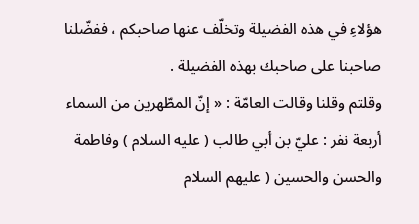هؤلاءِ في هذه الفضيلة وتخلّف عنها صاحبكم ، ففضّلنا صاحبنا على صاحبك بهذه الفضيلة .
وقلتم وقلنا وقالت العامّة : « إنّ المطّهرين من السماء أربعة نفر : عليّ بن أبي طالب ( عليه السلام ) وفاطمة والحسن والحسين ( عليهم السلام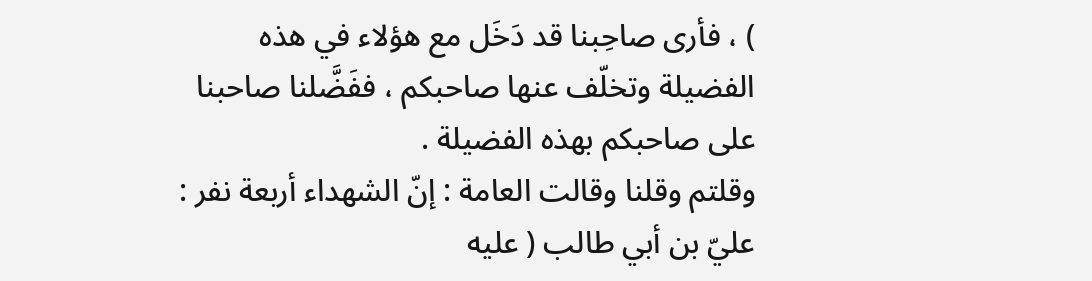) ، فأرى صاحِبنا قد دَخَل مع هؤلاء في هذه الفضيلة وتخلّف عنها صاحبكم ، ففَضَّلنا صاحبنا على صاحبكم بهذه الفضيلة .
وقلتم وقلنا وقالت العامة : إنّ الشهداء أربعة نفر : عليّ بن أبي طالب ( عليه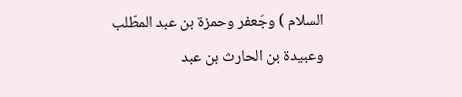السلام ) وجَعفر وحمزة بن عبد المطّلب وعبيدة بن الحارث بن عبد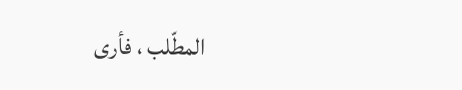المطّلب ، فأرى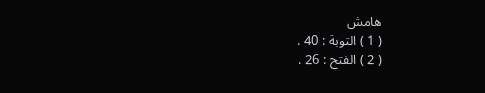هامش
( 1 ) التوبة : 40 .
( 2 ) الفتح : 26 .